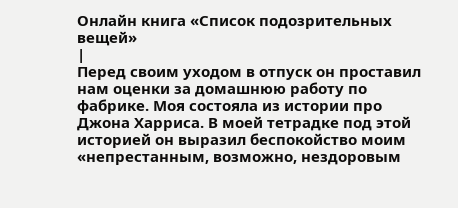Онлайн книга «Список подозрительных вещей»
|
Перед своим уходом в отпуск он проставил нам оценки за домашнюю работу по фабрике. Моя состояла из истории про Джона Харриса. В моей тетрадке под этой историей он выразил беспокойство моим «непрестанным, возможно, нездоровым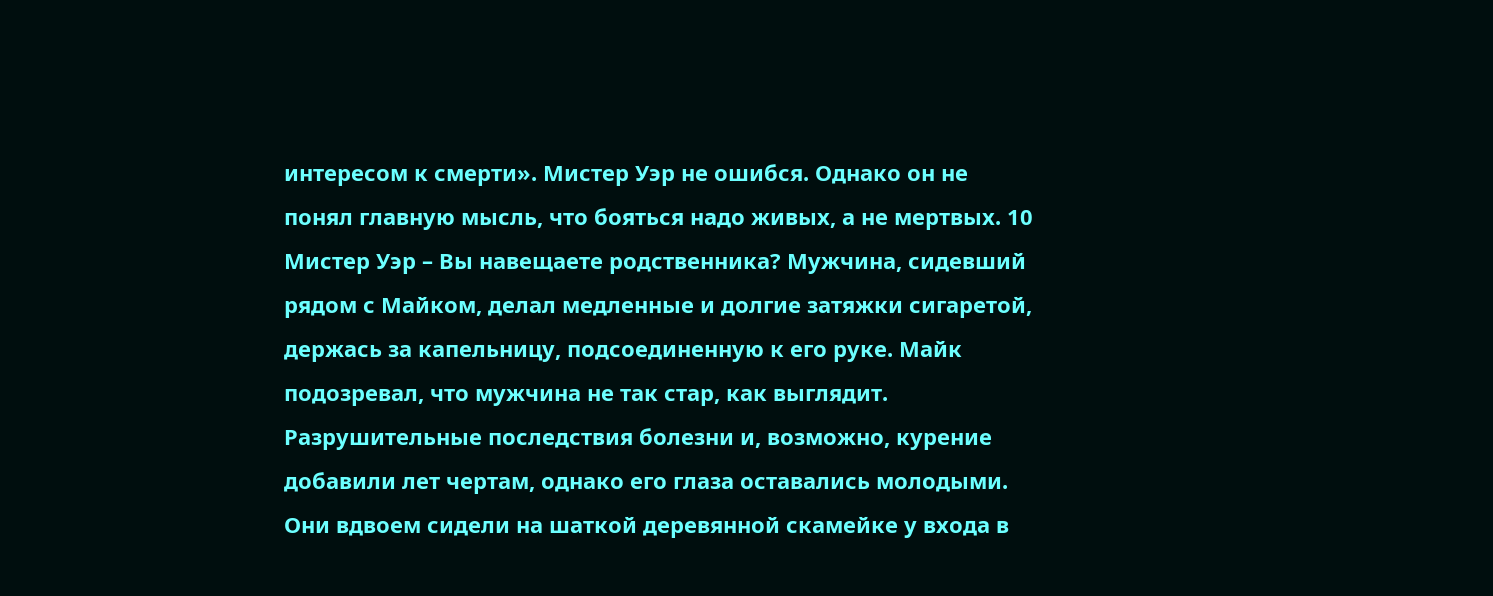интересом к смерти». Мистер Уэр не ошибся. Однако он не понял главную мысль, что бояться надо живых, а не мертвых. 10 Мистер Уэр – Вы навещаете родственника? Мужчина, сидевший рядом с Майком, делал медленные и долгие затяжки сигаретой, держась за капельницу, подсоединенную к его руке. Майк подозревал, что мужчина не так стар, как выглядит. Разрушительные последствия болезни и, возможно, курение добавили лет чертам, однако его глаза оставались молодыми. Они вдвоем сидели на шаткой деревянной скамейке у входа в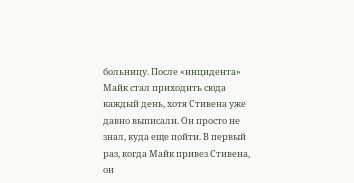больницу. После «инцидента» Майк стал приходить сюда каждый день, хотя Стивена уже давно выписали. Он просто не знал, куда еще пойти. В первый раз, когда Майк привез Стивена, он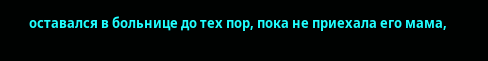оставался в больнице до тех пор, пока не приехала его мама,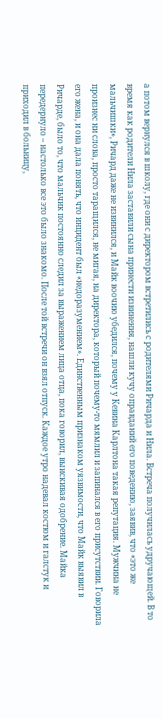а потом вернулся в школу, где они с директором встретились с родителями Ричарда и Нила. Встреча получилась удручающей. В то время как родители Нила заставили сына принести извинения, нашли кучу оправданий его поведению, заявив, что «это же мальчишки», Ричард даже не извинился, и Майк воочию убедился, почему у Кевина Карлтона такая репутация. Мужчина не произнес ни слова, просто таращился, не мигая, на директора, который почему-то мямлил и запинался в его присутствии. Говорила его жена, и она дала понять, что инцидент был «недоразумением». Единственным признаком уязвимости, что Майк выявил в Ричарде, было то, что мальчик постоянно следил за выражением лица отца, пока говорил, выискивая одобрение. Майка передернуло – настолько все это было знакомо. После той встречи он взял отпуск. Каждое утро надевал костюм и галстук и приходил в больницу,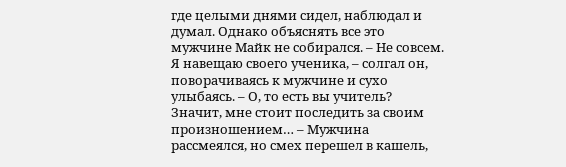где целыми днями сидел, наблюдал и думал. Однако объяснять все это мужчине Майк не собирался. – Не совсем. Я навещаю своего ученика, – солгал он, поворачиваясь к мужчине и сухо улыбаясь. – О, то есть вы учитель? Значит, мне стоит последить за своим произношением… – Мужчина рассмеялся, но смех перешел в кашель,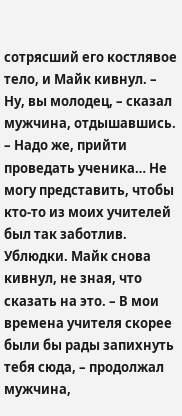сотрясший его костлявое тело, и Майк кивнул. – Ну, вы молодец, – сказал мужчина, отдышавшись. – Надо же, прийти проведать ученика… Не могу представить, чтобы кто-то из моих учителей был так заботлив. Ублюдки. Майк снова кивнул, не зная, что сказать на это. – В мои времена учителя скорее были бы рады запихнуть тебя сюда, – продолжал мужчина,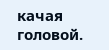качая головой.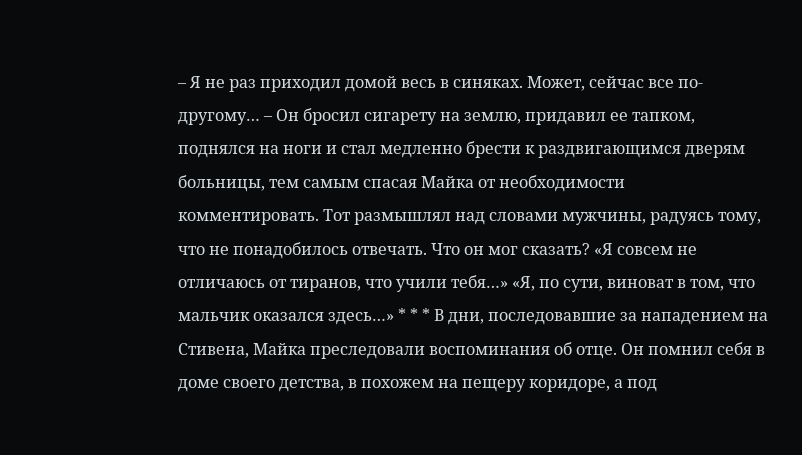– Я не раз приходил домой весь в синяках. Может, сейчас все по-другому… – Он бросил сигарету на землю, придавил ее тапком, поднялся на ноги и стал медленно брести к раздвигающимся дверям больницы, тем самым спасая Майка от необходимости комментировать. Тот размышлял над словами мужчины, радуясь тому, что не понадобилось отвечать. Что он мог сказать? «Я совсем не отличаюсь от тиранов, что учили тебя…» «Я, по сути, виноват в том, что мальчик оказался здесь…» * * * В дни, последовавшие за нападением на Стивена, Майка преследовали воспоминания об отце. Он помнил себя в доме своего детства, в похожем на пещеру коридоре, а под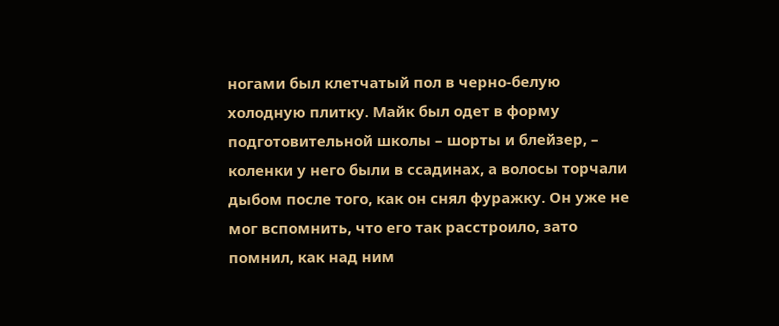ногами был клетчатый пол в черно-белую холодную плитку. Майк был одет в форму подготовительной школы – шорты и блейзер, – коленки у него были в ссадинах, а волосы торчали дыбом после того, как он снял фуражку. Он уже не мог вспомнить, что его так расстроило, зато помнил, как над ним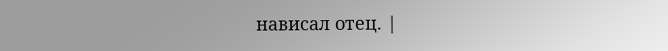нависал отец. |